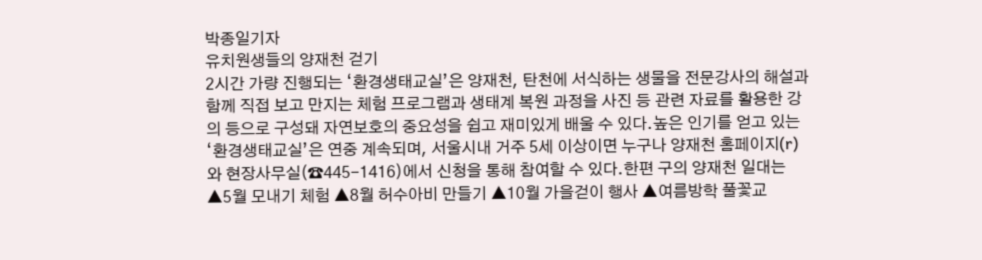박종일기자
유치원생들의 양재천 걷기
2시간 가량 진행되는 ‘환경생태교실’은 양재천, 탄천에 서식하는 생물을 전문강사의 해설과 함께 직접 보고 만지는 체험 프로그램과 생태계 복원 과정을 사진 등 관련 자료를 활용한 강의 등으로 구성돼 자연보호의 중요성을 쉽고 재미있게 배울 수 있다.높은 인기를 얻고 있는 ‘환경생태교실’은 연중 계속되며, 서울시내 거주 5세 이상이면 누구나 양재천 홈페이지(r) 와 현장사무실(☎445-1416)에서 신청을 통해 참여할 수 있다.한편 구의 양재천 일대는 ▲5월 모내기 체험 ▲8월 허수아비 만들기 ▲10월 가을걷이 행사 ▲여름방학 풀꽃교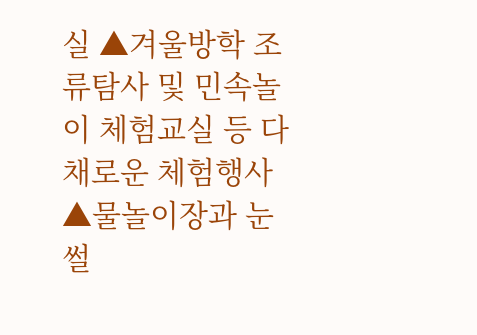실 ▲겨울방학 조류탐사 및 민속놀이 체험교실 등 다채로운 체험행사 ▲물놀이장과 눈썰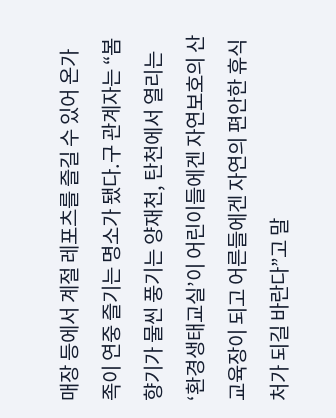매장 등에서 계절 레포츠를 즐길 수 있어 온가족이 연중 즐기는 명소가 됐다.구 관계자는 “봄 향기가 물씬 풍기는 양재천, 탄천에서 열리는 ‘환경생태교실’이 어린이들에겐 자연보호의 산 교육장이 되고 어른들에겐 자연의 편안한 휴식처가 되길 바란다”고 말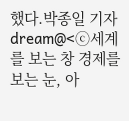했다.박종일 기자 dream@<ⓒ세계를 보는 창 경제를 보는 눈, 아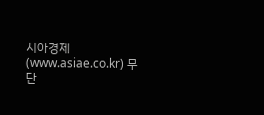시아경제(www.asiae.co.kr) 무단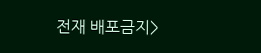전재 배포금지>